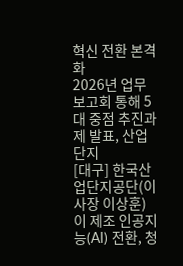혁신 전환 본격화
2026년 업무보고회 통해 5대 중점 추진과제 발표, 산업단지
[대구] 한국산업단지공단(이사장 이상훈)이 제조 인공지능(AI) 전환, 청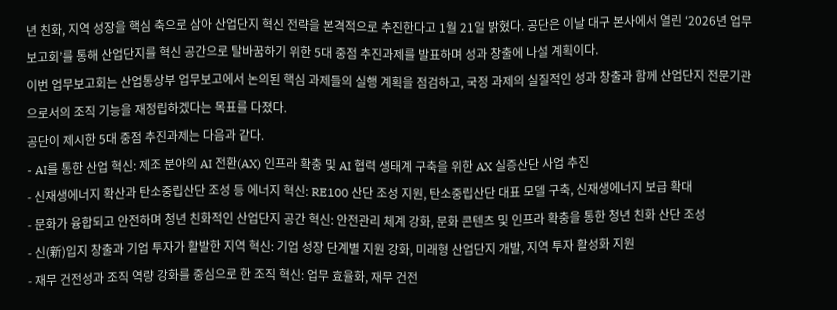년 친화, 지역 성장을 핵심 축으로 삼아 산업단지 혁신 전략을 본격적으로 추진한다고 1월 21일 밝혔다. 공단은 이날 대구 본사에서 열린 ‘2026년 업무보고회’를 통해 산업단지를 혁신 공간으로 탈바꿈하기 위한 5대 중점 추진과제를 발표하며 성과 창출에 나설 계획이다.
이번 업무보고회는 산업통상부 업무보고에서 논의된 핵심 과제들의 실행 계획을 점검하고, 국정 과제의 실질적인 성과 창출과 함께 산업단지 전문기관으로서의 조직 기능을 재정립하겠다는 목표를 다졌다.
공단이 제시한 5대 중점 추진과제는 다음과 같다.
- AI를 통한 산업 혁신: 제조 분야의 AI 전환(AX) 인프라 확충 및 AI 협력 생태계 구축을 위한 AX 실증산단 사업 추진
- 신재생에너지 확산과 탄소중립산단 조성 등 에너지 혁신: RE100 산단 조성 지원, 탄소중립산단 대표 모델 구축, 신재생에너지 보급 확대
- 문화가 융합되고 안전하며 청년 친화적인 산업단지 공간 혁신: 안전관리 체계 강화, 문화 콘텐츠 및 인프라 확충을 통한 청년 친화 산단 조성
- 신(新)입지 창출과 기업 투자가 활발한 지역 혁신: 기업 성장 단계별 지원 강화, 미래형 산업단지 개발, 지역 투자 활성화 지원
- 재무 건전성과 조직 역량 강화를 중심으로 한 조직 혁신: 업무 효율화, 재무 건전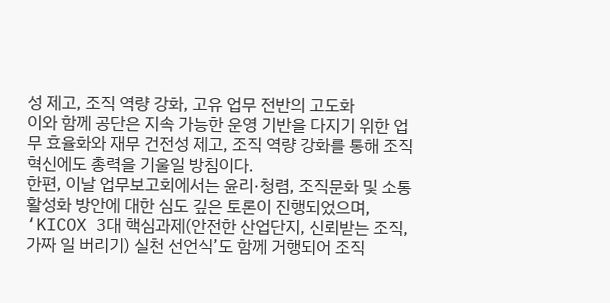성 제고, 조직 역량 강화, 고유 업무 전반의 고도화
이와 함께 공단은 지속 가능한 운영 기반을 다지기 위한 업무 효율화와 재무 건전성 제고, 조직 역량 강화를 통해 조직 혁신에도 총력을 기울일 방침이다.
한편, 이날 업무보고회에서는 윤리·청렴, 조직문화 및 소통 활성화 방안에 대한 심도 깊은 토론이 진행되었으며, ‘KICOX 3대 핵심과제(안전한 산업단지, 신뢰받는 조직, 가짜 일 버리기) 실천 선언식’도 함께 거행되어 조직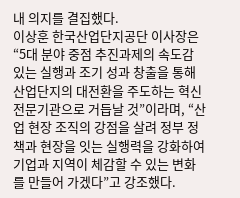내 의지를 결집했다.
이상훈 한국산업단지공단 이사장은 “5대 분야 중점 추진과제의 속도감 있는 실행과 조기 성과 창출을 통해 산업단지의 대전환을 주도하는 혁신 전문기관으로 거듭날 것”이라며, “산업 현장 조직의 강점을 살려 정부 정책과 현장을 잇는 실행력을 강화하여 기업과 지역이 체감할 수 있는 변화를 만들어 가겠다”고 강조했다.